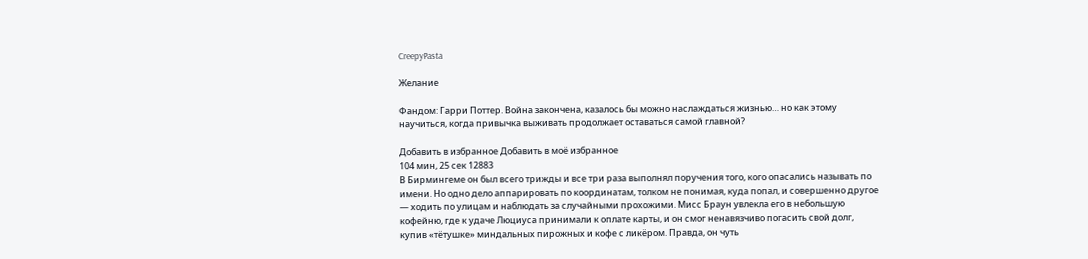CreepyPasta

Желание

Фандом: Гарри Поттер. Война закончена, казалось бы можно наслаждаться жизнью… но как этому научиться, когда привычка выживать продолжает оставаться самой главной?

Добавить в избранное Добавить в моё избранное
104 мин, 25 сек 12883
В Бирмингеме он был всего трижды и все три раза выполнял поручения того, кого опасались называть по имени. Но одно дело аппарировать по координатам, толком не понимая, куда попал, и совершенно другое — ходить по улицам и наблюдать за случайными прохожими. Мисс Браун увлекла его в небольшую кофейню, где к удаче Люциуса принимали к оплате карты, и он смог ненавязчиво погасить свой долг, купив «тётушке» миндальных пирожных и кофе с ликёром. Правда, он чуть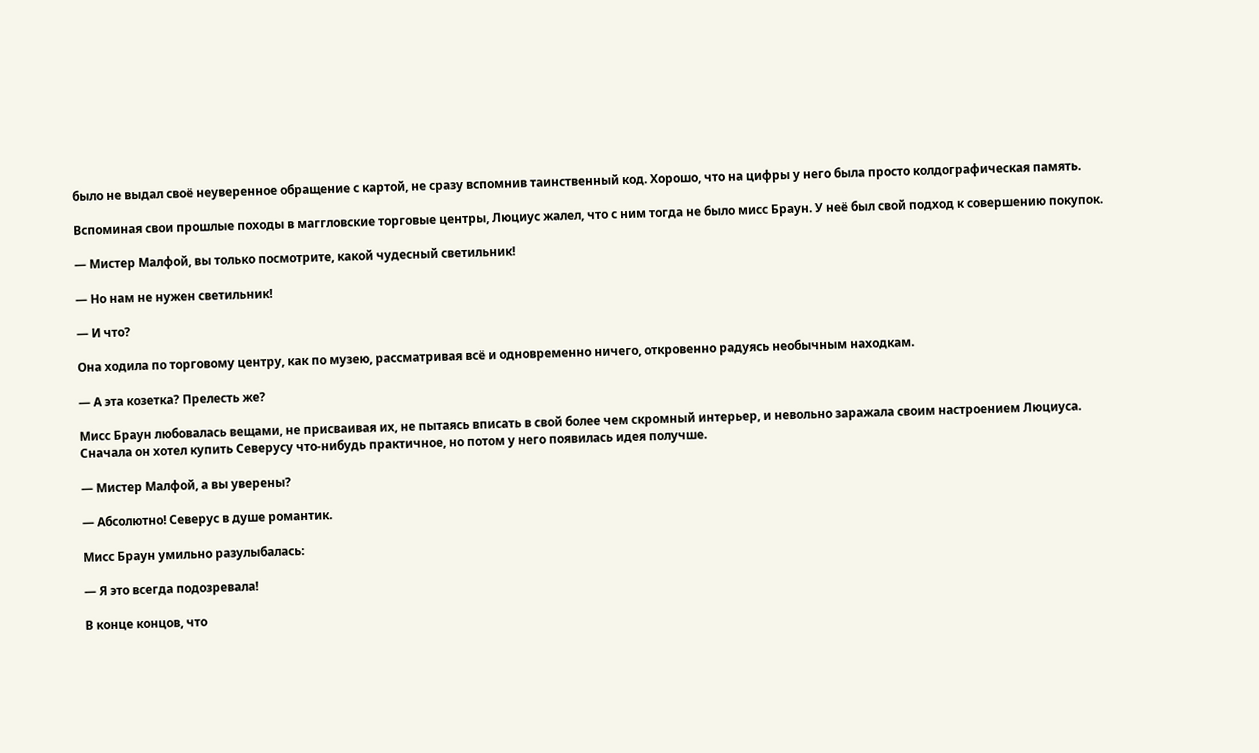было не выдал своё неуверенное обращение с картой, не сразу вспомнив таинственный код. Хорошо, что на цифры у него была просто колдографическая память.

Вспоминая свои прошлые походы в маггловские торговые центры, Люциус жалел, что с ним тогда не было мисс Браун. У неё был свой подход к совершению покупок.

— Мистер Малфой, вы только посмотрите, какой чудесный светильник!

— Но нам не нужен светильник!

— И что?

Она ходила по торговому центру, как по музею, рассматривая всё и одновременно ничего, откровенно радуясь необычным находкам.

— А эта козетка? Прелесть же?

Мисс Браун любовалась вещами, не присваивая их, не пытаясь вписать в свой более чем скромный интерьер, и невольно заражала своим настроением Люциуса. Сначала он хотел купить Северусу что-нибудь практичное, но потом у него появилась идея получше.

— Мистер Малфой, а вы уверены?

— Абсолютно! Северус в душе романтик.

Мисс Браун умильно разулыбалась:

— Я это всегда подозревала!

В конце концов, что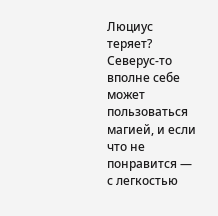Люциус теряет? Северус-то вполне себе может пользоваться магией, и если что не понравится — с легкостью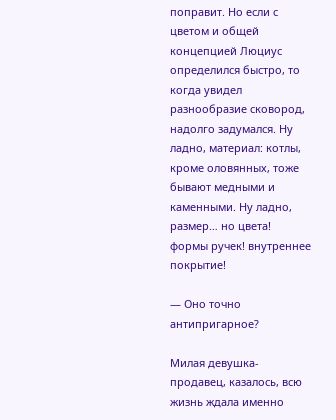поправит. Но если с цветом и общей концепцией Люциус определился быстро, то когда увидел разнообразие сковород, надолго задумался. Ну ладно, материал: котлы, кроме оловянных, тоже бывают медными и каменными. Ну ладно, размер… но цвета! формы ручек! внутреннее покрытие!

— Оно точно антипригарное?

Милая девушка-продавец, казалось, всю жизнь ждала именно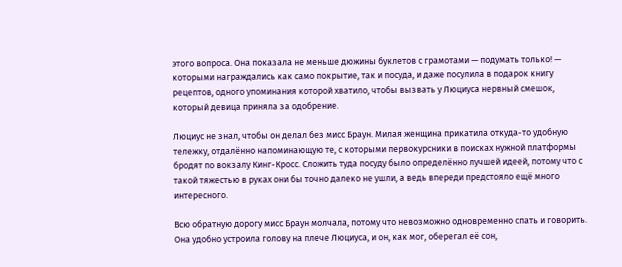этого вопроса. Она показала не меньше дюжины буклетов с грамотами — подумать только! — которыми награждались как само покрытие, так и посуда, и даже посулила в подарок книгу рецептов, одного упоминания которой хватило, чтобы вызвать у Люциуса нервный смешок, который девица приняла за одобрение.

Люциус не знал, чтобы он делал без мисс Браун. Милая женщина прикатила откуда-то удобную тележку, отдалённо напоминающую те, с которыми первокурсники в поисках нужной платформы бродят по вокзалу Кинг-Кросс. Сложить туда посуду было определённо лучшей идеей, потому что с такой тяжестью в руках они бы точно далеко не ушли, а ведь впереди предстояло ещё много интересного.

Всю обратную дорогу мисс Браун молчала, потому что невозможно одновременно спать и говорить. Она удобно устроила голову на плече Люциуса, и он, как мог, оберегал её сон,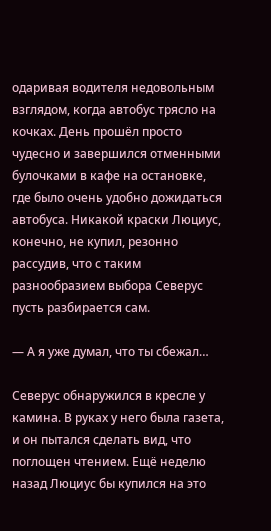одаривая водителя недовольным взглядом, когда автобус трясло на кочках. День прошёл просто чудесно и завершился отменными булочками в кафе на остановке, где было очень удобно дожидаться автобуса. Никакой краски Люциус, конечно, не купил, резонно рассудив, что с таким разнообразием выбора Северус пусть разбирается сам.

— А я уже думал, что ты сбежал…

Северус обнаружился в кресле у камина. В руках у него была газета, и он пытался сделать вид, что поглощен чтением. Ещё неделю назад Люциус бы купился на это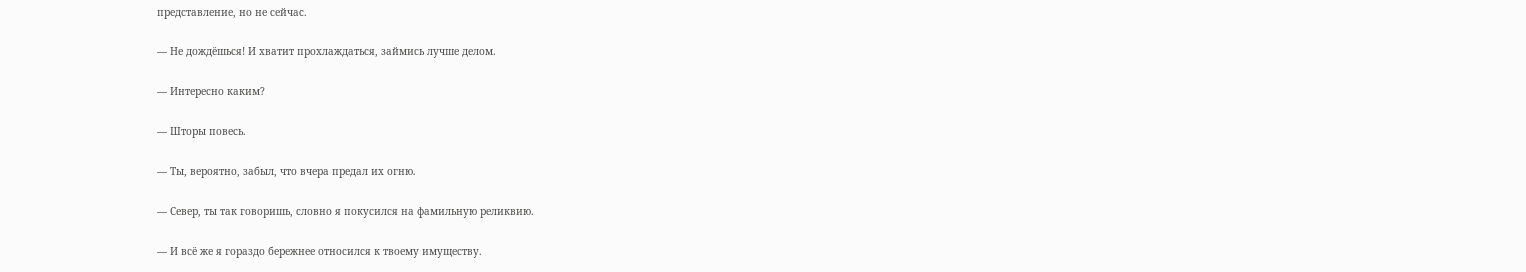представление, но не сейчас.

— Не дождёшься! И хватит прохлаждаться, займись лучше делом.

— Интересно каким?

— Шторы повесь.

— Ты, вероятно, забыл, что вчера предал их огню.

— Север, ты так говоришь, словно я покусился на фамильную реликвию.

— И всё же я гораздо бережнее относился к твоему имуществу.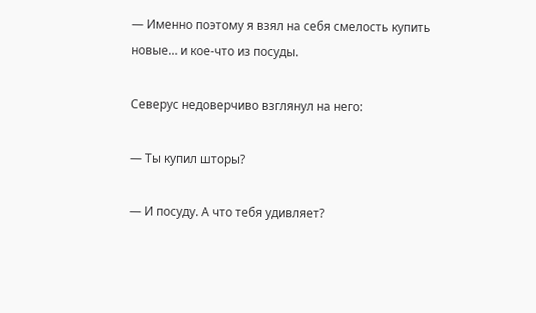— Именно поэтому я взял на себя смелость купить новые… и кое-что из посуды.

Северус недоверчиво взглянул на него:

— Ты купил шторы?

— И посуду. А что тебя удивляет?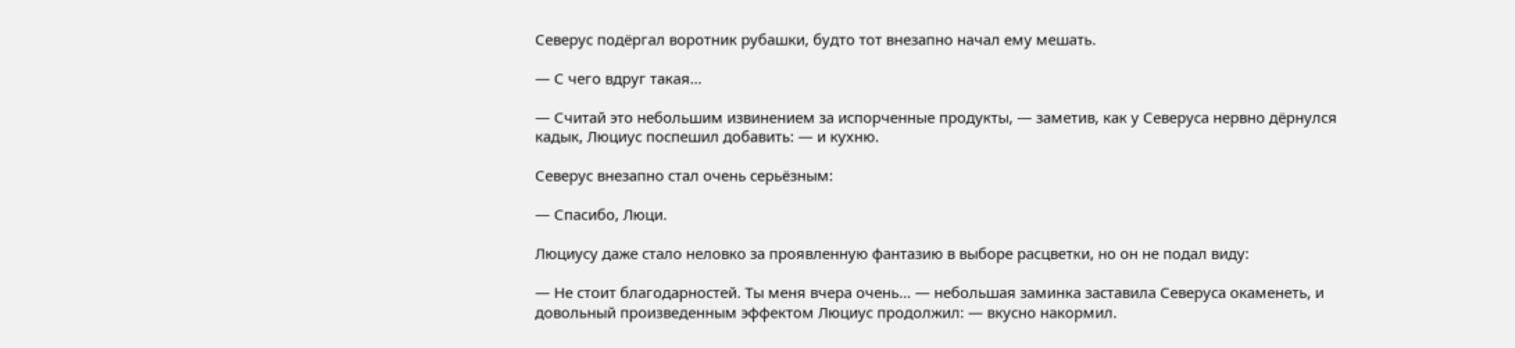Северус подёргал воротник рубашки, будто тот внезапно начал ему мешать.

— С чего вдруг такая…

— Считай это небольшим извинением за испорченные продукты, — заметив, как у Северуса нервно дёрнулся кадык, Люциус поспешил добавить: — и кухню.

Северус внезапно стал очень серьёзным:

— Спасибо, Люци.

Люциусу даже стало неловко за проявленную фантазию в выборе расцветки, но он не подал виду:

— Не стоит благодарностей. Ты меня вчера очень… — небольшая заминка заставила Северуса окаменеть, и довольный произведенным эффектом Люциус продолжил: — вкусно накормил.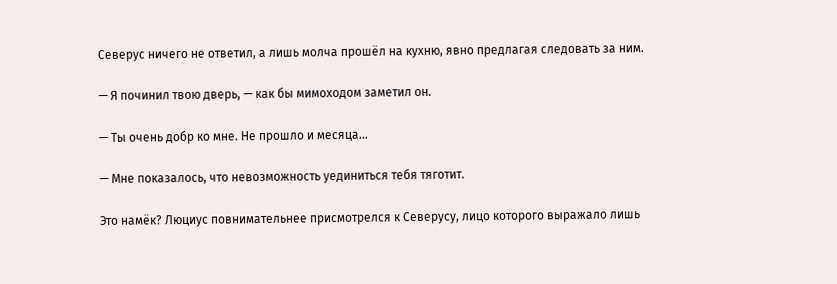Северус ничего не ответил, а лишь молча прошёл на кухню, явно предлагая следовать за ним.

— Я починил твою дверь, — как бы мимоходом заметил он.

— Ты очень добр ко мне. Не прошло и месяца…

— Мне показалось, что невозможность уединиться тебя тяготит.

Это намёк? Люциус повнимательнее присмотрелся к Северусу, лицо которого выражало лишь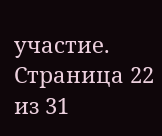участие.
Страница 22 из 31